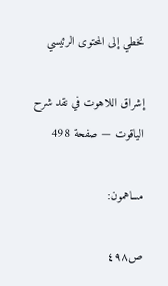تخطي إلى المحتوى الرئيسي

إشراق اللاهوت في نقد شرح الياقوت — صفحة 498

مساهمون:

ص٤٩٨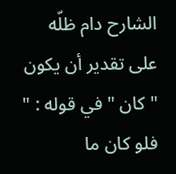الشارح دام ظلّه على تقدير أن يكون " كان " في قوله : " فلو كان ما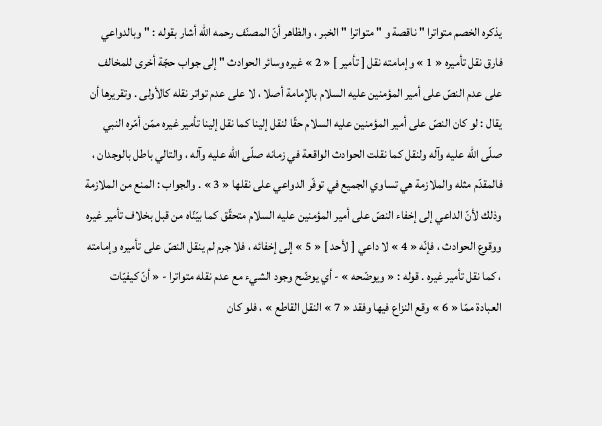يذكره الخصم متواترا " ناقصة و " متواترا " الخبر ، والظاهر أنّ المصنّف رحمه اللّه أشار بقوله : " وبالدواعي فارق نقل تأميره « 1 » وإمامته نقل [ تأمير ] « 2 » غيره وسائر الحوادث " إلى جواب حجّة أخرى للمخالف على عدم النصّ على أمير المؤمنين عليه السلام بالإمامة أصلا ، لا على عدم تواتر نقله كالأولى . وتقريرها أن يقال : لو كان النصّ على أمير المؤمنين عليه السلام حقّا لنقل إلينا كما نقل إلينا تأمير غيره ممّن أمّره النبي صلّى اللّه عليه وآله ولنقل كما نقلت الحوادث الواقعة في زمانه صلّى اللّه عليه وآله ، والتالي باطل بالوجدان ، فالمقدّم مثله والملازمة هي تساوي الجميع في توفّر الدواعي على نقلها « 3 » . والجواب : المنع من الملازمة وذلك لأنّ الداعي إلى إخفاء النصّ على أمير المؤمنين عليه السلام متحقّق كما بيّنّاه من قبل بخلاف تأمير غيره ووقوع الحوادث ، فإنّه « 4 » لا داعي [ لأحد ] « 5 » إلى إخفائه ، فلا جرم لم ينقل النصّ على تأميره وإمامته ، كما نقل تأمير غيره . قوله : « ويوضّحه » - أي يوضّح وجود الشيء مع عدم نقله متواترا - « أنّ كيفيّات العبادة ممّا « 6 » وقع النزاع فيها وفقد « 7 » النقل القاطع » ، فلو كان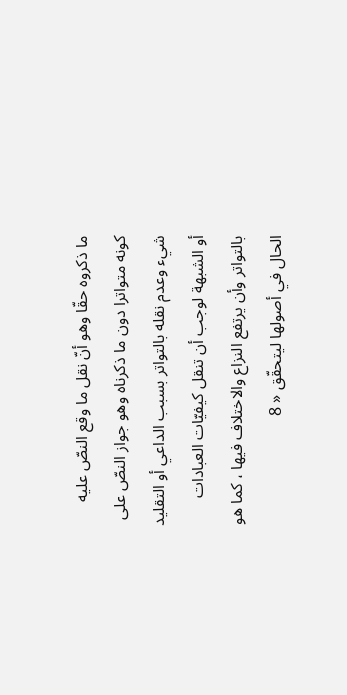ما ذكروه حقّا وهو أنّ نقل ما وقع النصّ عليه كونه متواترا دون ما ذكرناه وهو جواز النصّ على شيء وعدم نقله بالتواتر بسبب الداعي أو التقليد أو الشبهة لوجب أن تنقل كيفيّات العبادات بالتواتر وأن يرتفع النزاع والاختلاف فيها ، كما هو الحال في أصولها ليتحقّق « 8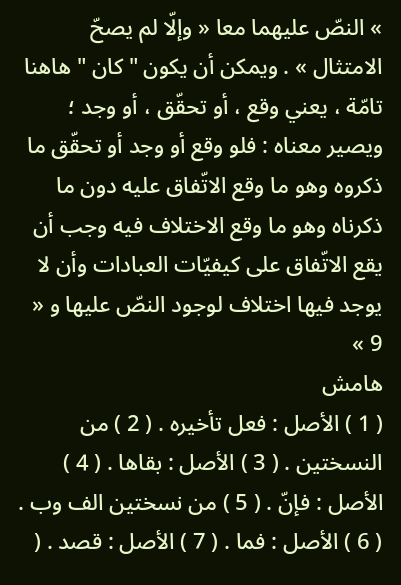» النصّ عليهما معا « وإلّا لم يصحّ الامتثال » . ويمكن أن يكون " كان " هاهنا تامّة ، يعني وقع ، أو تحقّق ، أو وجد ؛ ويصير معناه : فلو وقع أو وجد أو تحقّق ما ذكروه وهو ما وقع الاتّفاق عليه دون ما ذكرناه وهو ما وقع الاختلاف فيه وجب أن يقع الاتّفاق على كيفيّات العبادات وأن لا يوجد فيها اختلاف لوجود النصّ عليها و « 9 »
هامش
( 1 ) الأصل : فعل تأخيره . ( 2 ) من النسختين . ( 3 ) الأصل : بقاها . ( 4 ) الأصل : فإنّ . ( 5 ) من نسختين الف وب . ( 6 ) الأصل : فما . ( 7 ) الأصل : قصد . (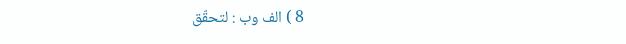8 ) الف وب : لتحقّق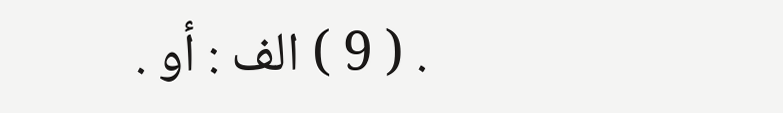. ( 9 ) الف : أو .